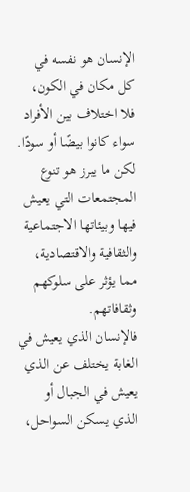الإنسان هو نفسه في كل مكان في الكون، فلا اختلاف بين الأفراد سواء كانوا بيضًا أو سودًا. لكن ما يبرز هو تنوع المجتمعات التي يعيش فيها وبيئاتها الاجتماعية والثقافية والاقتصادية، مما يؤثر على سلوكهم وثقافاتهم.
فالإنسان الذي يعيش في الغابة يختلف عن الذي يعيش في الجبال أو الذي يسكن السواحل،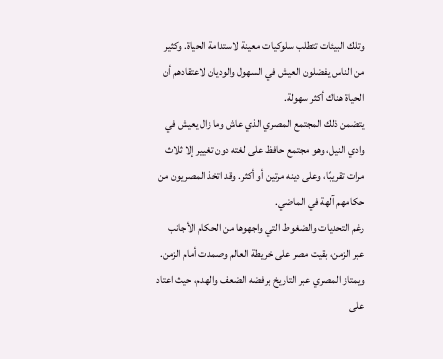وتلك البيئات تتطلب سلوكيات معينة لاستدامة الحياة. وكثير من الناس يفضلون العيش في السهول والوديان لاعتقادهم أن الحياة هناك أكثر سهولة.
يتضمن ذلك المجتمع المصري الذي عاش وما زال يعيش في وادي النيل، وهو مجتمع حافظ على لغته دون تغيير إلا ثلاث مرات تقريبًا، وعلى دينه مرتين أو أكثر. وقد اتخذ المصريون من حكامهم آلهة في الماضي.
رغم التحديات والضغوط التي واجهوها من الحكام الأجانب عبر الزمن، بقيت مصر على خريطة العالم وصمدت أمام الزمن. ويمتاز المصري عبر التاريخ برفضه الضعف والهدم، حيث اعتاد على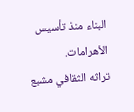البناء منذ تأسيس الأهرامات.
تراثه الثقافي مشبع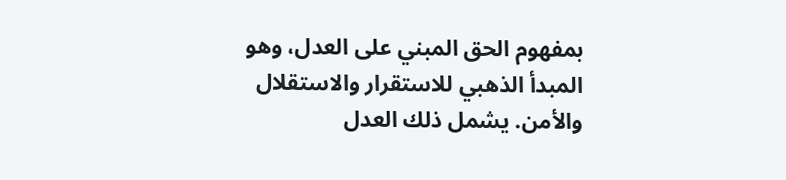بمفهوم الحق المبني على العدل، وهو المبدأ الذهبي للاستقرار والاستقلال والأمن. يشمل ذلك العدل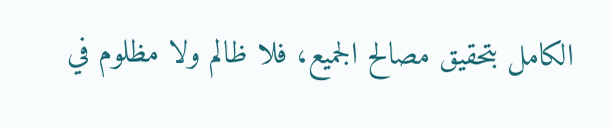الكامل بتحقيق مصالح الجميع، فلا ظالم ولا مظلوم في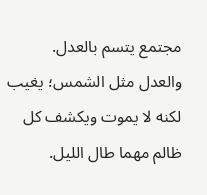مجتمع يتسم بالعدل. والعدل مثل الشمس؛ يغيب لكنه لا يموت ويكشف كل ظالم مهما طال الليل.